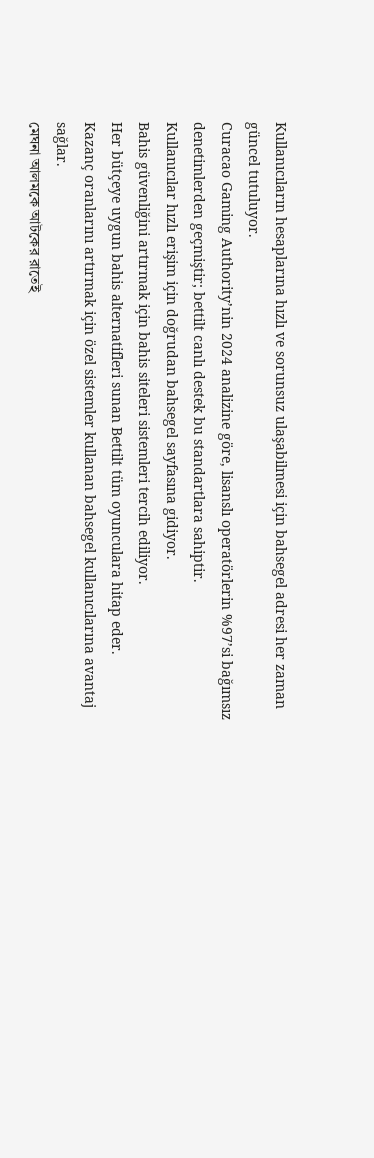Kullanıcıların hesaplarına hızlı ve sorunsuz ulaşabilmesi için bahsegel adresi her zaman güncel tutuluyor.
Curacao Gaming Authority’nin 2024 analizine göre, lisanslı operatörlerin %97’si bağımsız denetimlerden geçmiştir; bettilt canlı destek bu standartlara sahiptir.
Kullanıcılar hızlı erişim için doğrudan bahsegel sayfasına gidiyor.
Bahis güvenliğini artırmak için bahis siteleri sistemleri tercih ediliyor.
Her bütçeye uygun bahis alternatifleri sunan Bettilt tüm oyunculara hitap eder.
Kazanç oranlarını artırmak için özel sistemler kullanan bahsegel kullanıcılarına avantaj sağlar.
মেঘনা আলমকে আটকের রাতেই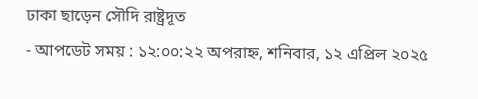ঢাকা ছাড়েন সৌদি রাষ্ট্রদূত
- আপডেট সময় : ১২:০০:২২ অপরাহ্ন, শনিবার, ১২ এপ্রিল ২০২৫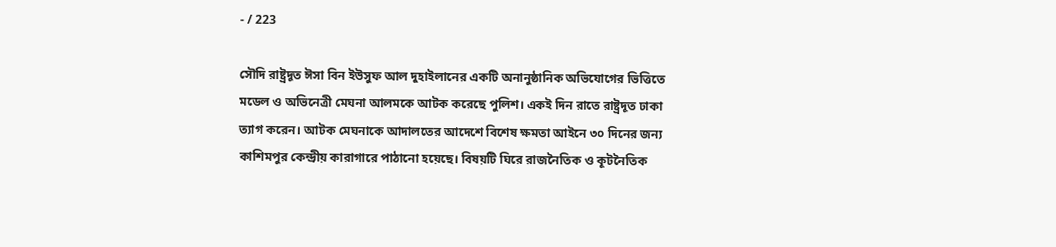- / 223

সৌদি রাষ্ট্রদূত ঈসা বিন ইউসুফ আল দুহাইলানের একটি অনানুষ্ঠানিক অভিযোগের ভিত্তিতে মডেল ও অভিনেত্রী মেঘনা আলমকে আটক করেছে পুলিশ। একই দিন রাতে রাষ্ট্রদূত ঢাকা ত্যাগ করেন। আটক মেঘনাকে আদালতের আদেশে বিশেষ ক্ষমতা আইনে ৩০ দিনের জন্য কাশিমপুর কেন্দ্রীয় কারাগারে পাঠানো হয়েছে। বিষয়টি ঘিরে রাজনৈতিক ও কূটনৈতিক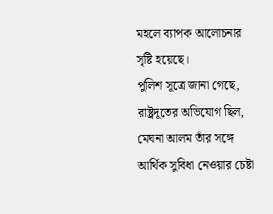মহলে ব্যাপক আলোচনার সৃষ্টি হয়েছে।
পুলিশ সূত্রে জানা গেছে, রাষ্ট্রদূতের অভিযোগ ছিল, মেঘনা আলম তাঁর সঙ্গে আর্থিক সুবিধা নেওয়ার চেষ্টা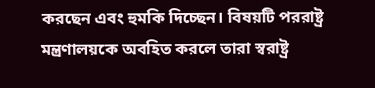করছেন এবং হুমকি দিচ্ছেন। বিষয়টি পররাষ্ট্র মন্ত্রণালয়কে অবহিত করলে তারা স্বরাষ্ট্র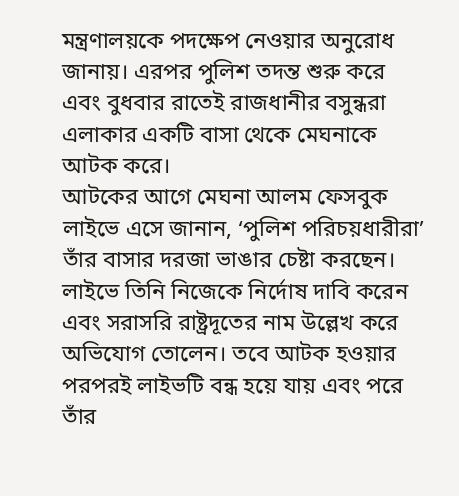মন্ত্রণালয়কে পদক্ষেপ নেওয়ার অনুরোধ জানায়। এরপর পুলিশ তদন্ত শুরু করে এবং বুধবার রাতেই রাজধানীর বসুন্ধরা এলাকার একটি বাসা থেকে মেঘনাকে আটক করে।
আটকের আগে মেঘনা আলম ফেসবুক লাইভে এসে জানান, ‘পুলিশ পরিচয়ধারীরা’ তাঁর বাসার দরজা ভাঙার চেষ্টা করছেন। লাইভে তিনি নিজেকে নির্দোষ দাবি করেন এবং সরাসরি রাষ্ট্রদূতের নাম উল্লেখ করে অভিযোগ তোলেন। তবে আটক হওয়ার পরপরই লাইভটি বন্ধ হয়ে যায় এবং পরে তাঁর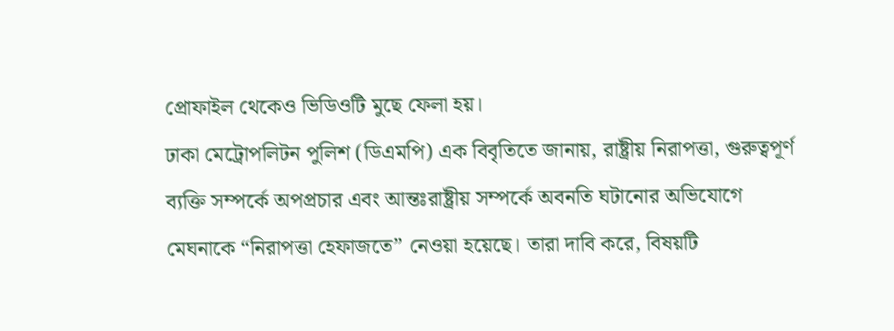প্রোফাইল থেকেও ভিডিওটি মুছে ফেলা হয়।
ঢাকা মেট্রোপলিটন পুলিশ (ডিএমপি) এক বিবৃতিতে জানায়, রাষ্ট্রীয় নিরাপত্তা, গুরুত্বপূর্ণ ব্যক্তি সম্পর্কে অপপ্রচার এবং আন্তঃরাষ্ট্রীয় সম্পর্কে অবনতি ঘটানোর অভিযোগে মেঘনাকে “নিরাপত্তা হেফাজতে” নেওয়া হয়েছে। তারা দাবি করে, বিষয়টি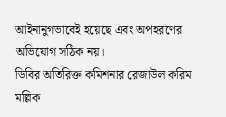আইনানুগভাবেই হয়েছে এবং অপহরণের অভিযোগ সঠিক নয়।
ডিবির অতিরিক্ত কমিশনার রেজাউল করিম মল্লিক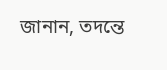জানান, তদন্তে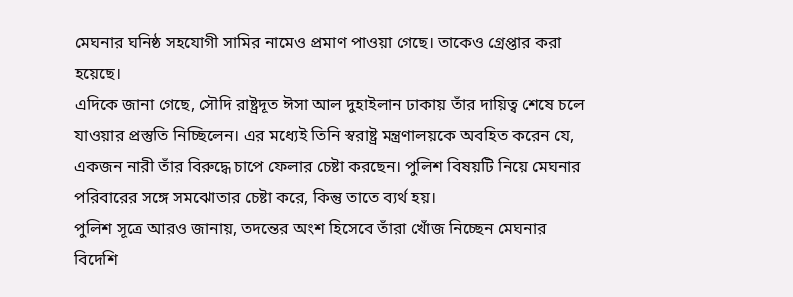মেঘনার ঘনিষ্ঠ সহযোগী সামির নামেও প্রমাণ পাওয়া গেছে। তাকেও গ্রেপ্তার করা হয়েছে।
এদিকে জানা গেছে, সৌদি রাষ্ট্রদূত ঈসা আল দুহাইলান ঢাকায় তাঁর দায়িত্ব শেষে চলে যাওয়ার প্রস্তুতি নিচ্ছিলেন। এর মধ্যেই তিনি স্বরাষ্ট্র মন্ত্রণালয়কে অবহিত করেন যে, একজন নারী তাঁর বিরুদ্ধে চাপে ফেলার চেষ্টা করছেন। পুলিশ বিষয়টি নিয়ে মেঘনার পরিবারের সঙ্গে সমঝোতার চেষ্টা করে, কিন্তু তাতে ব্যর্থ হয়।
পুলিশ সূত্রে আরও জানায়, তদন্তের অংশ হিসেবে তাঁরা খোঁজ নিচ্ছেন মেঘনার বিদেশি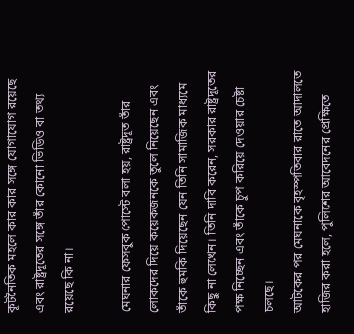কূটনৈতিক মহলে কার কার সঙ্গে যোগাযোগ রয়েছে এবং রাষ্ট্রদূতের সঙ্গে তাঁর কোনো ভিডিও বা তথ্য রয়েছে কি না।

মেঘনার ফেসবুক পোস্টে বলা হয়, রাষ্ট্রদূত তাঁর লোকদের দিয়ে কয়েকজনকে তুলে নিয়েছেন এবং তাঁকে হুমকি দিয়েছেন যেন তিনি সামাজিক মাধ্যমে কিছু না লেখেন। তিনি দাবি করেন, সরকার রাষ্ট্রদূতের পক্ষ নিচ্ছেন এবং তাঁকে চুপ করিয়ে দেওয়ার চেষ্টা চলছে।
আটকের পর মেঘনাকে বৃহস্পতিবার রাতে আদালতে হাজির করা হলে, পুলিশের আবেদনের প্রেক্ষিতে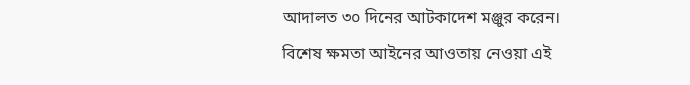আদালত ৩০ দিনের আটকাদেশ মঞ্জুর করেন।
বিশেষ ক্ষমতা আইনের আওতায় নেওয়া এই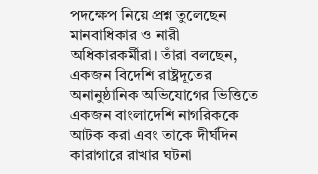পদক্ষেপ নিয়ে প্রশ্ন তুলেছেন মানবাধিকার ও নারী অধিকারকর্মীরা। তাঁরা বলছেন, একজন বিদেশি রাষ্ট্রদূতের অনানুষ্ঠানিক অভিযোগের ভিত্তিতে একজন বাংলাদেশি নাগরিককে আটক করা এবং তাকে দীর্ঘদিন কারাগারে রাখার ঘটনা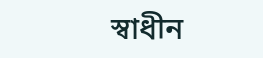স্বাধীন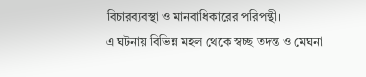বিচারব্যবস্থা ও মানবাধিকারের পরিপন্থী।
এ ঘটনায় বিভিন্ন মহল থেকে স্বচ্ছ তদন্ত ও মেঘনা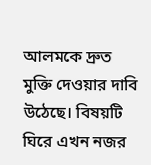আলমকে দ্রুত মুক্তি দেওয়ার দাবি উঠেছে। বিষয়টি ঘিরে এখন নজর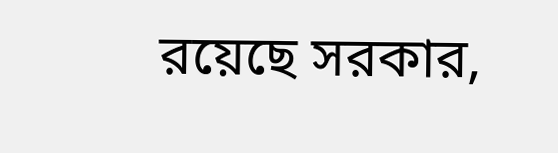রয়েছে সরকার,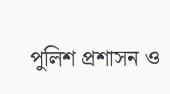পুলিশ প্রশাসন ও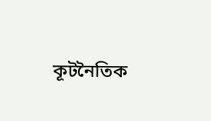কূটনৈতিক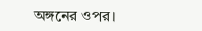অঙ্গনের ওপর।